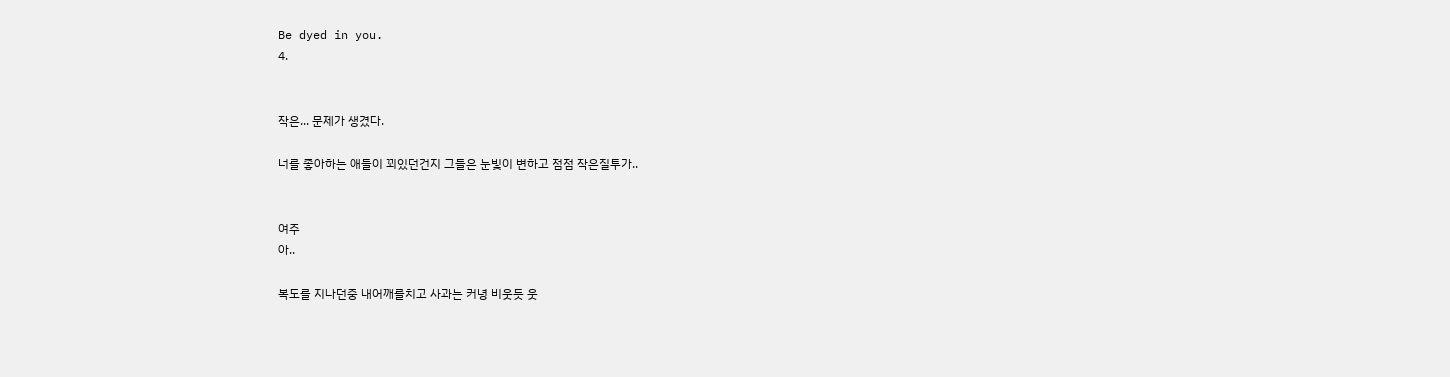Be dyed in you.
4.


작은... 문제가 생겼다.

너를 좋아하는 애들이 꾀있던건지 그들은 눈빛이 변하고 점점 작은질투가..


여주
아..

복도를 지나던중 내어깨를치고 사과는 커녕 비웃듯 웃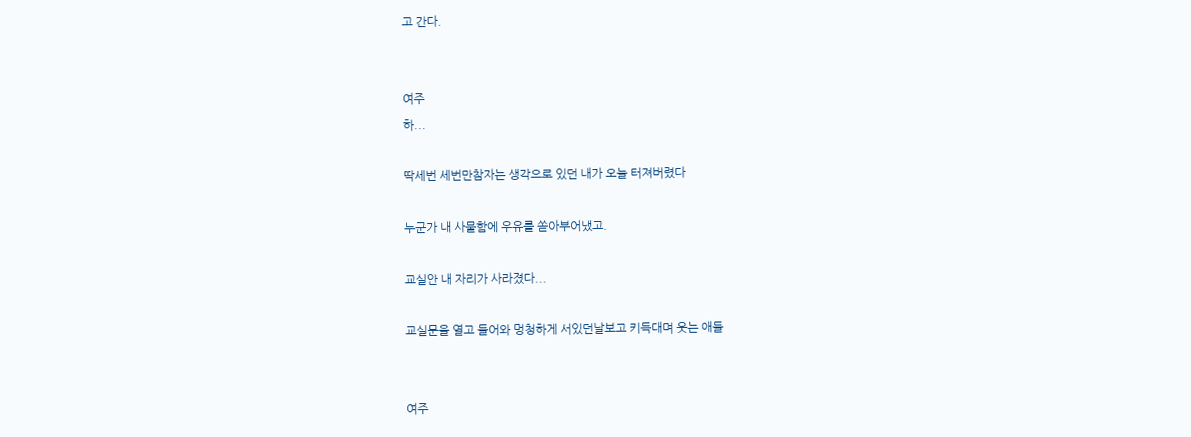고 간다.


여주
하...

딱세번 세번만참자는 생각으로 있던 내가 오늘 터져버렸다

누군가 내 사물함에 우유를 쏟아부어냈고.

교실안 내 자리가 사라졌다...

교실문을 열고 들어와 멍청하게 서있던날보고 키득대며 웃는 애들


여주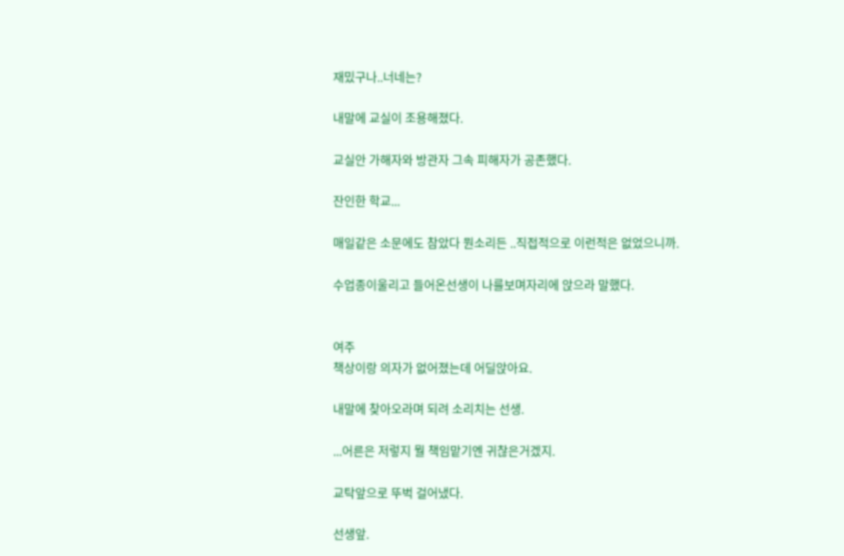재밌구나..너네는?

내말에 교실이 조용해졌다.

교실안 가해자와 방관자 그속 피해자가 공존했다.

잔인한 학교...

매일같은 소문에도 참았다 뭔소리든 ..직접적으로 이런적은 없었으니까.

수업종이울리고 들어온선생이 나를보며자리에 앉으라 말했다.


여주
책상이랑 의자가 없어졌는데 어딜앉아요.

내말에 찾아오라며 되려 소리치는 선생.

...어른은 저렇지 뭘 책임맡기엔 귀찮은거겠지.

교탁앞으로 뚜벅 걸어냈다.

선생앞.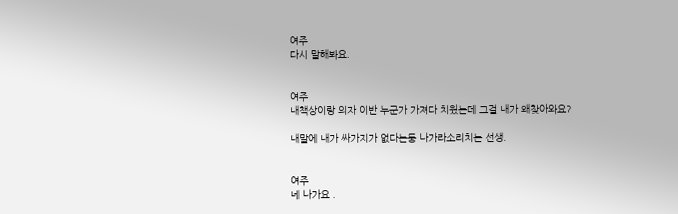여주
다시 말해봐요.


여주
내책상이랑 의자 이반 누군가 가져다 치웠는데 그걸 내가 왜찾아와요?

내말에 내가 싸가지가 없다는둥 나가라소리치는 선생.


여주
네 나가요 .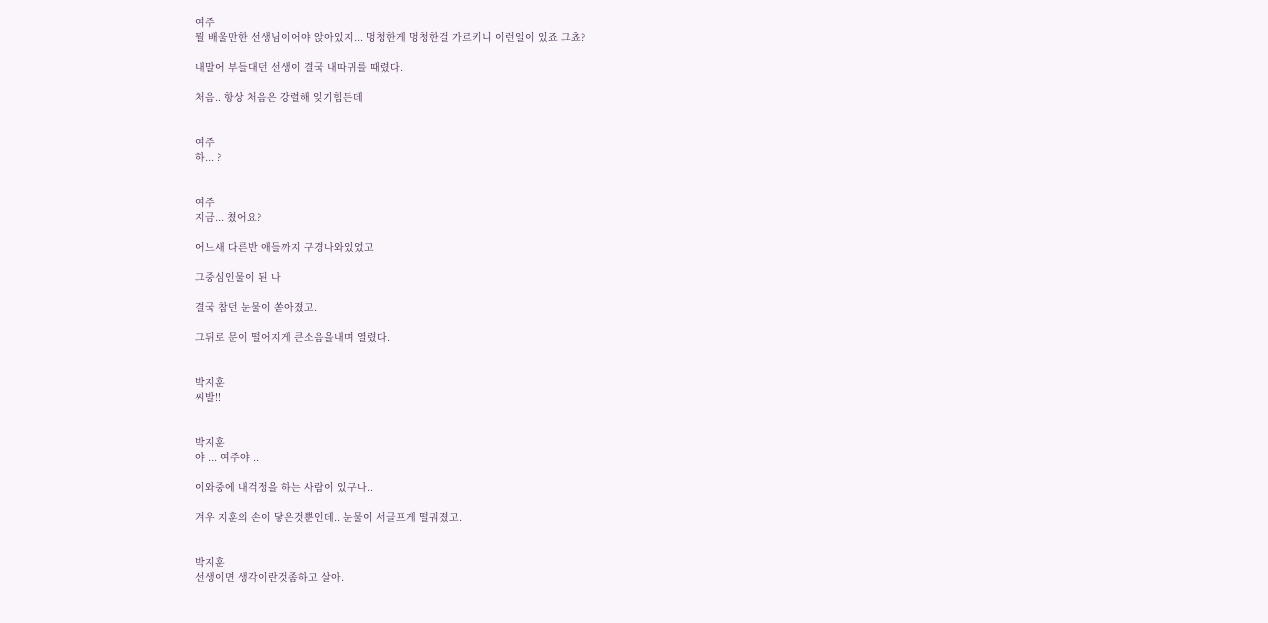여주
뭘 배울만한 선생님이어야 앉아있지... 멍청한게 멍청한걸 가르키니 이런일이 있죠 그쵸?

내말어 부들대던 선생이 결국 내따귀를 때렸다.

처음.. 항상 처음은 강렬해 잊기힘든데


여주
하... ?


여주
지금... 쳤어요?

어느새 다른반 애들까지 구경나와있었고

그중심인물이 된 나

결국 참던 눈물이 쏟아졌고.

그뒤로 문이 떨어지게 큰소음을내며 열렸다.


박지훈
씨발!!


박지훈
야 ... 여주야 ..

이와중에 내걱정을 하는 사람이 있구나..

겨우 지훈의 손이 닿은것뿐인데.. 눈물이 서글프게 떨궈졌고.


박지훈
선생이면 생각이란것좀하고 살아.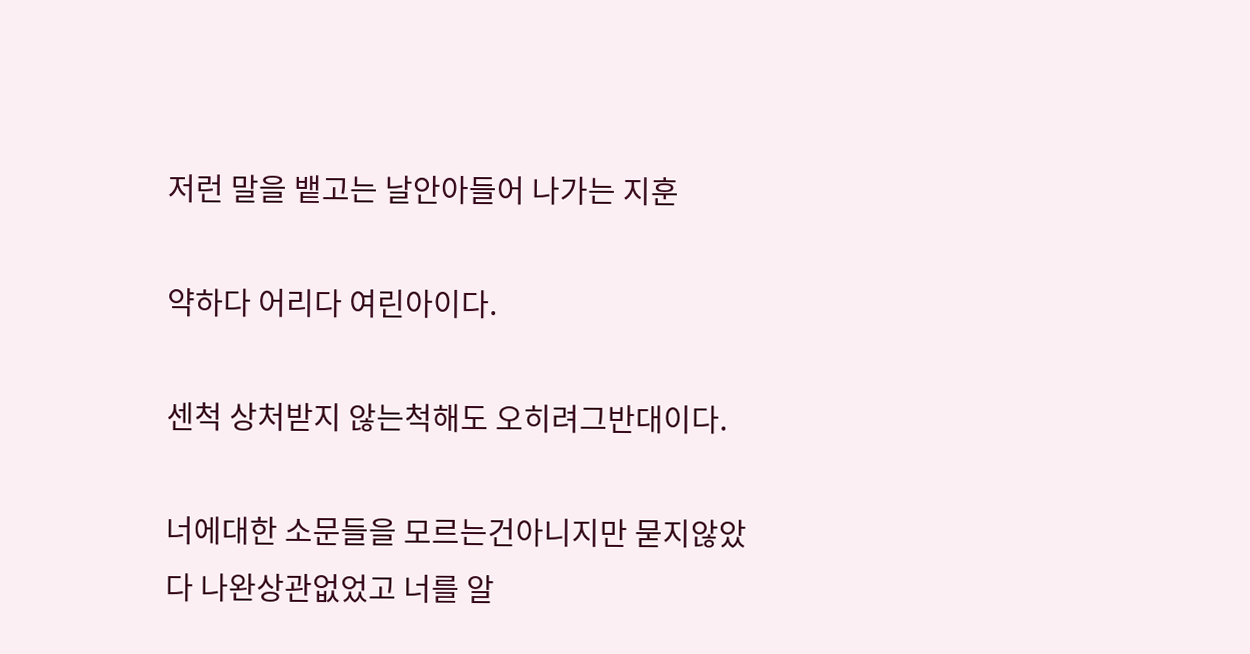저런 말을 뱉고는 날안아들어 나가는 지훈

약하다 어리다 여린아이다.

센척 상처받지 않는척해도 오히려그반대이다.

너에대한 소문들을 모르는건아니지만 묻지않았다 나완상관없었고 너를 알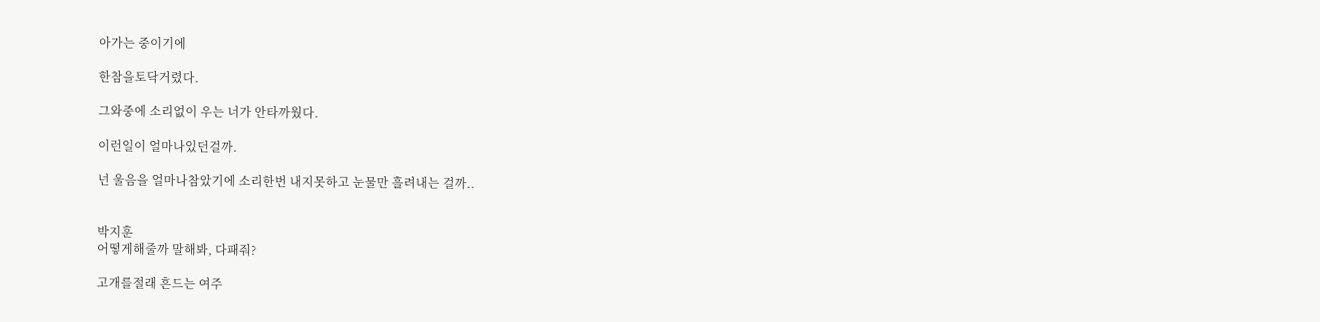아가는 중이기에

한참을토닥거렸다.

그와중에 소리없이 우는 너가 안타까웠다.

이런일이 얼마나있던걸까.

넌 울음을 얼마나참았기에 소리한번 내지못하고 눈물만 흘려내는 걸까..


박지훈
어떻게해줄까 말해봐, 다패줘?

고개를절래 흔드는 여주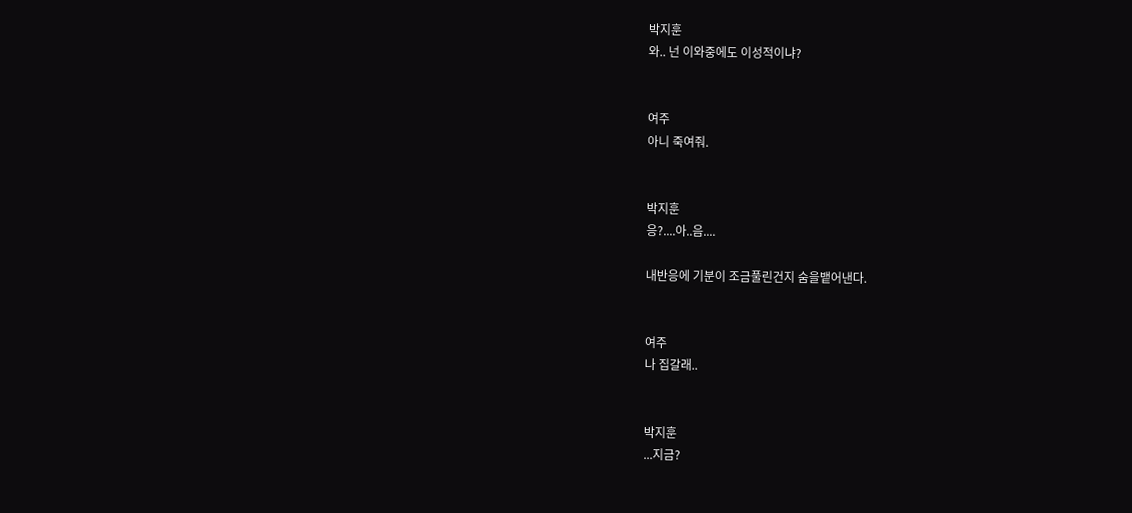박지훈
와.. 넌 이와중에도 이성적이냐?


여주
아니 죽여줘.


박지훈
응?....아..음....

내반응에 기분이 조금풀린건지 숨을뱉어낸다.


여주
나 집갈래..


박지훈
...지금?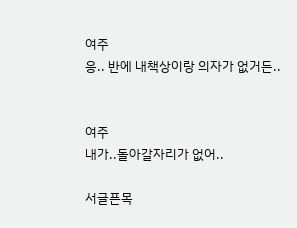여주
응.. 반에 내책상이랑 의자가 없거든..


여주
내가..돌아갈자리가 없어..

서글픈목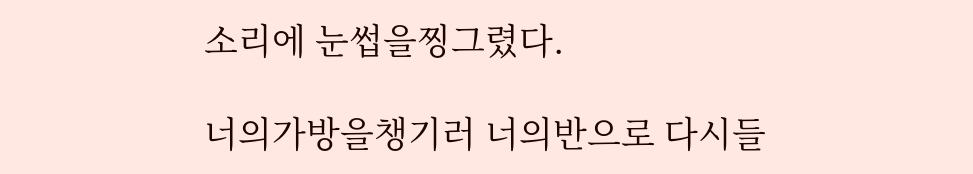소리에 눈썹을찡그렸다.

너의가방을챙기러 너의반으로 다시들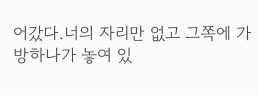어갔다.너의 자리만 없고 그쪽에 가방하나가 놓여 있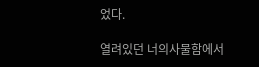었다.

열려있던 너의사물함에서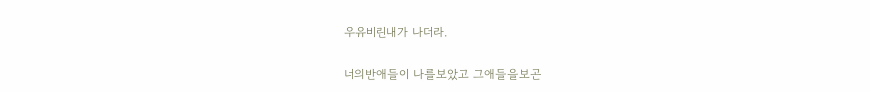우유비린내가 나더라.

너의반애들이 나를보았고 그애들을보곤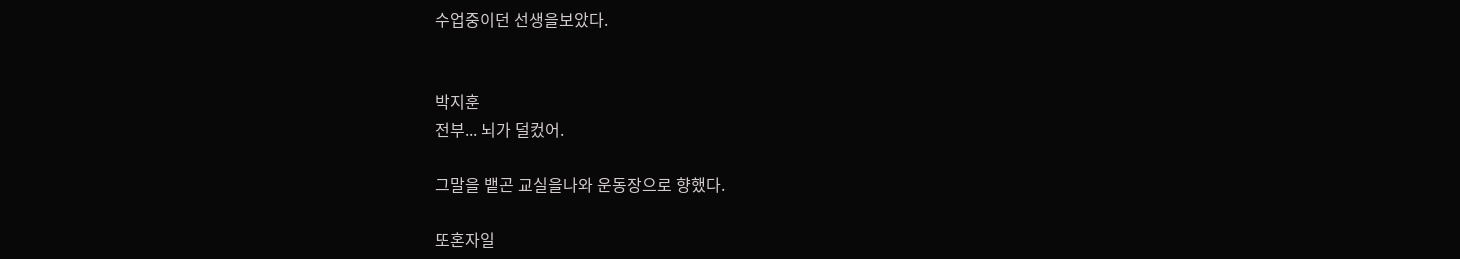수업중이던 선생을보았다.


박지훈
전부... 뇌가 덜컸어.

그말을 뱉곤 교실을나와 운동장으로 향했다.

또혼자일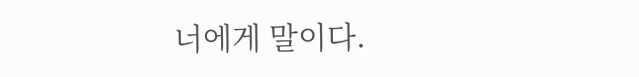너에게 말이다.